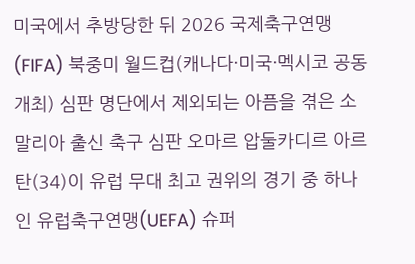미국에서 추방당한 뒤 2026 국제축구연맹(FIFA) 북중미 월드컵(캐나다·미국·멕시코 공동개최) 심판 명단에서 제외되는 아픔을 겪은 소말리아 출신 축구 심판 오마르 압둘카디르 아르탄(34)이 유럽 무대 최고 권위의 경기 중 하나인 유럽축구연맹(UEFA) 슈퍼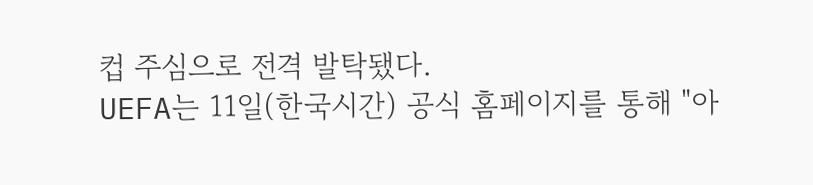컵 주심으로 전격 발탁됐다.
UEFA는 11일(한국시간) 공식 홈페이지를 통해 "아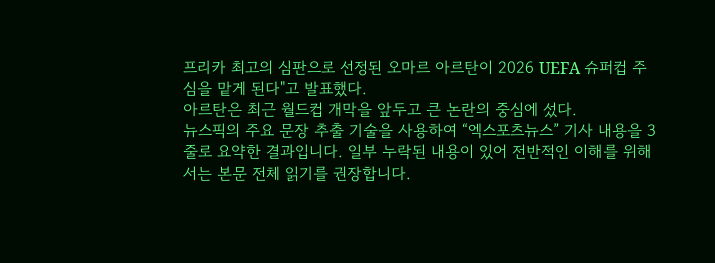프리카 최고의 심판으로 선정된 오마르 아르탄이 2026 UEFA 슈퍼컵 주심을 맡게 된다"고 발표했다.
아르탄은 최근 월드컵 개막을 앞두고 큰 논란의 중심에 섰다.
뉴스픽의 주요 문장 추출 기술을 사용하여 “엑스포츠뉴스” 기사 내용을 3줄로 요약한 결과입니다. 일부 누락된 내용이 있어 전반적인 이해를 위해서는 본문 전체 읽기를 권장합니다.